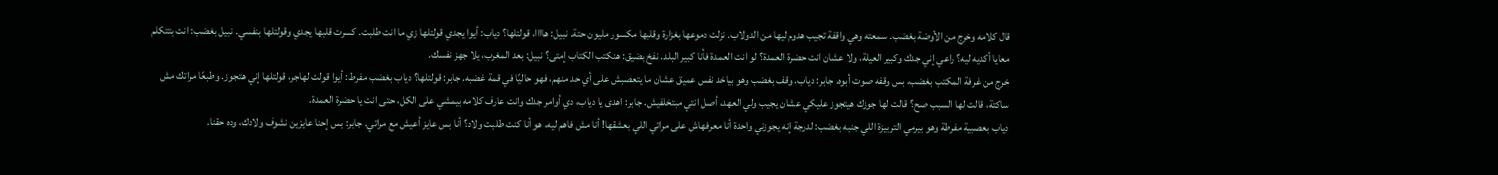قال كلامه وخرج من الأوضة بغضب. سمعته وهي واقفة تجيب هدوم ليها من الدولاب. نزلت دموعها بغزارة وقلبها مكسور مليون حتة. نبيل: هاااا، قولتلها؟ دياب: أيوا يجدي قولتلها زي ما انت طلبت. كسرت قلبها يجدي وقولتلها بنفسي. نبيل بغضب: انت بتتكلم معايا أكديه ليه؟ راعي إني جدك وكبير العيلة، ولا عشان انت حضرة العمدة؟ لو انت العمدة فأنا كبير البلد. نفخ بضيق: هنكتب الكتاب إمتى؟ نبيل: بعد المغرب، يلا جهز نفسك.
خرج من غرفة المكتب بغضب، بس وقفه صوت أبوه. جابر: دياب. وقف بغضب وهو بياخد نفس عميق عشان ما يتعصبش على أي حد منهم، فهو حاليًا في قمة غضبه. جابر: قولتلها؟ دياب بغضب مفرط: أيوا قولت لهاجر، قولتلها إني هتجوز. وطبعًا مراتك مش ساكتة، قالت لها السبب صح؟ قالت لها جوزك هيتجوز عليكي عشان يجيب ولي العهد، أصل انتي مبتخلفيش. جابر: اهدى يا دياب، دي أوامر جدك وانت عارف كلامه بيمشي على الكل، حتى انت يا حضرة العمدة.
دياب بعصبية مفرطة وهو بيرمي التربيزة اللي جنبه بغضب: لدرجة إنه يجوزني واحدة أنا معرفهاش على مراتي اللي بعشقها! أنا مش فاهم ليه، هو أنا كنت طلبت ولاد؟ أنا بس عايز أعيش مع مراتي. جابر: بس إحنا عايزين نشوف ولادك، وده حقنا.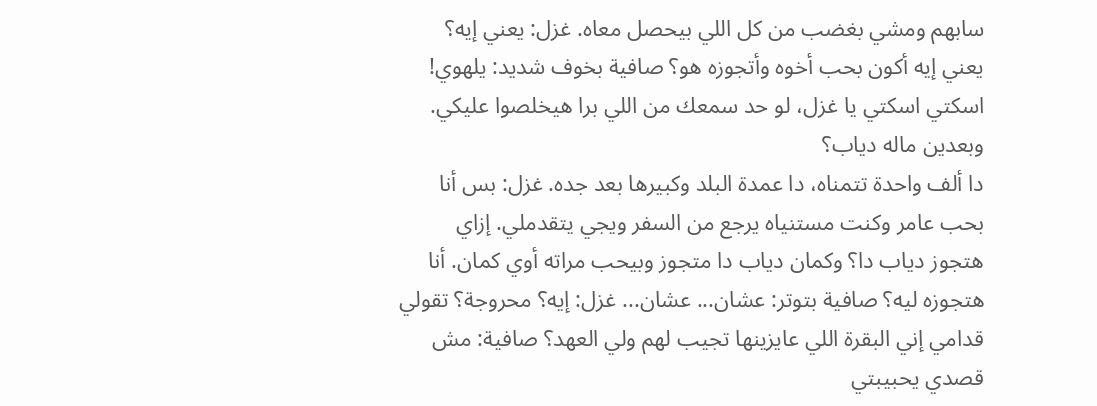سابهم ومشي بغضب من كل اللي بيحصل معاه. غزل: يعني إيه؟ يعني إيه أكون بحب أخوه وأتجوزه هو؟ صافية بخوف شديد: يلهوي! اسكتي اسكتي يا غزل، لو حد سمعك من اللي برا هيخلصوا عليكي. وبعدين ماله دياب؟
دا ألف واحدة تتمناه، دا عمدة البلد وكبيرها بعد جده. غزل: بس أنا بحب عامر وكنت مستنياه يرجع من السفر ويجي يتقدملي. إزاي هتجوز دياب دا؟ وكمان دياب دا متجوز وبيحب مراته أوي كمان. أنا هتجوزه ليه؟ صافية بتوتر: عشان... عشان... غزل: إيه؟ محروجة؟ تقولي قدامي إني البقرة اللي عايزينها تجيب لهم ولي العهد؟ صافية: مش قصدي يحبيبتي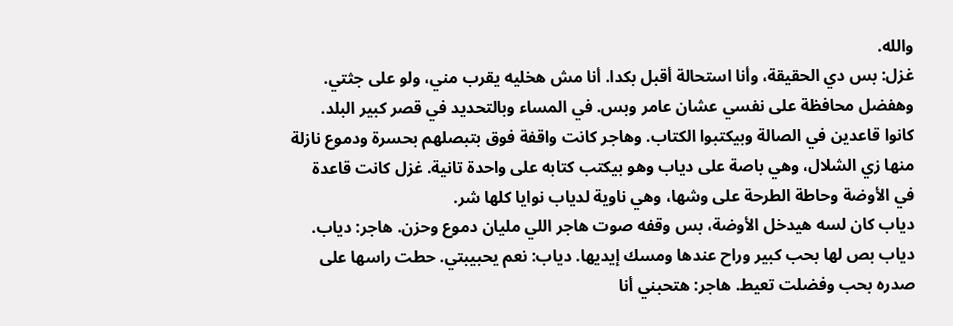والله.
غزل: بس دي الحقيقة، وأنا استحالة أقبل بكدا. أنا مش هخليه يقرب مني، ولو على جثتي. وهفضل محافظة على نفسي عشان عامر وبس. في المساء وبالتحديد في قصر كبير البلد. كانوا قاعدين في الصالة وبيكتبوا الكتاب. وهاجر كانت واقفة فوق بتبصلهم بحسرة ودموع نازلة منها زي الشلال، وهي باصة على دياب وهو بيكتب كتابه على واحدة تانية. غزل كانت قاعدة في الأوضة وحاطة الطرحة على وشها، وهي ناوية لدياب نوايا كلها شر.
دياب كان لسه هيدخل الأوضة، بس وقفه صوت هاجر اللي مليان دموع وحزن. هاجر: دياب. دياب بص لها بحب كبير وراح عندها ومسك إيديها. دياب: نعم يحبيبتي. حطت راسها على صدره بحب وفضلت تعيط. هاجر: هتحبني أنا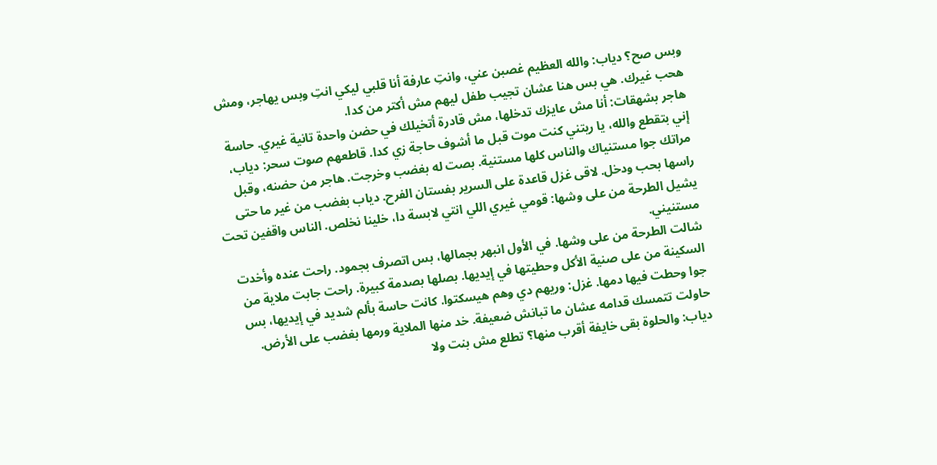وبس صح؟ دياب: والله العظيم غصبن عني، وانتِ عارفة أنا قلبي ليكي انتِ وبس يهاجر، ومش هحب غيرك. هي بس هنا عشان تجيب طفل ليهم مش أكتر من كدا.
هاجر بشهقات: أنا مش عايزك تدخلها، مش قادرة أتخيلك في حضن واحدة تانية غيري. حاسة إني بتقطع والله، يا ريتني كنت موت قبل ما أشوف حاجة زي كدا. قاطعهم صوت سحر: دياب، مراتك جوا مستنياك والناس كلها مستنية. بصت له بغضب وخرجت. هاجر من حضنه، وقبل راسها بحب ودخل. لاقى غزل قاعدة على السرير بفستان الفرح. دياب بغضب من غير ما حتى يشيل الطرحة من على وشها: قومي غيري اللي انتي لابسة دا، خلينا نخلص. الناس واقفين تحت مستنيني.
شالت الطرحة من على وشها. في الأول انبهر بجمالها، بس اتصرف بجمود. راحت عنده وأخدت السكينة من على صنية الأكل وحطيتها في إيديها. بصلها بصدمة كبيرة. راحت جابت ملاية من جوا وحطت فيها دمها. غزل: وريهم دي وهم هيسكتوا. كانت حاسة بألم شديد في إيديها، بس حاولت تتمسك قدامه عشان ما تبانش ضعيفة. خد منها الملاية ورمها بغضب على الأرض. دياب: والحلوة بقى خايفة أقرب منها؟ تطلع مش بنت ولا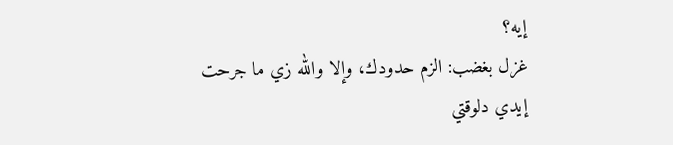إيه؟
غزل بغضب: الزم حدودك، وإلا والله زي ما جرحت إيدي دلوقتي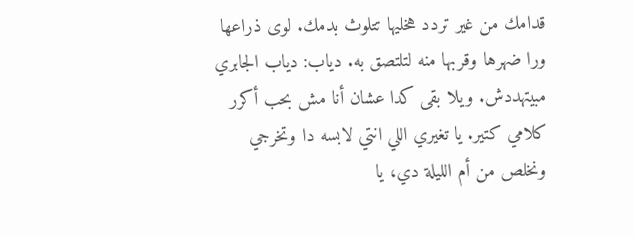قدامك من غير تردد هخليها تتلوث بدمك. لوى ذراعها ورا ضهرها وقربها منه لتلتصق به. دياب: دياب الجابري مبيتهددش. ويلا بقى كدا عشان أنا مش بحب أكرر كلامي كتير. يا تغيري اللي انتي لابسه دا وتخرجي ونخلص من أم الليلة دي، يا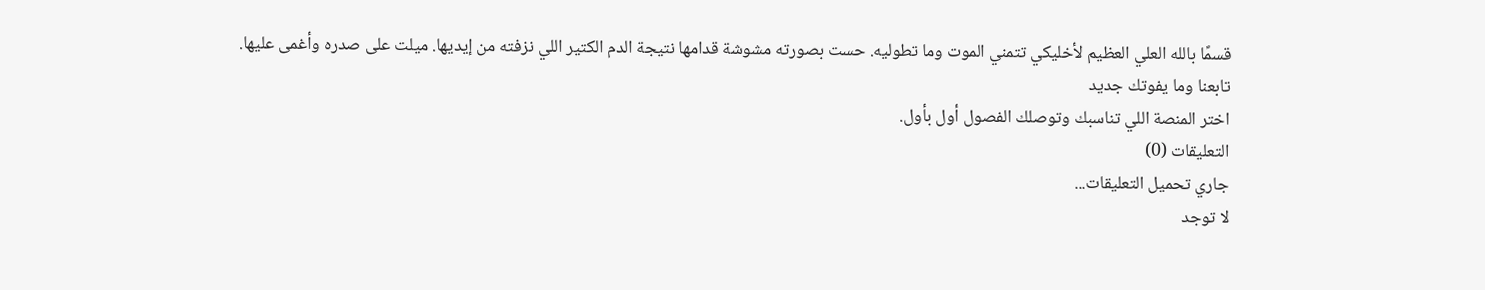قسمًا بالله العلي العظيم لأخليكي تتمني الموت وما تطوليه. حست بصورته مشوشة قدامها نتيجة الدم الكتير اللي نزفته من إيديها. ميلت على صدره وأغمى عليها.
تابعنا وما يفوتك جديد
اختر المنصة اللي تناسبك وتوصلك الفصول أول بأول.
التعليقات (0)
جاري تحميل التعليقات...
لا توجد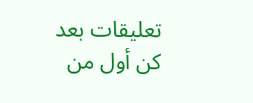تعليقات بعد
كن أول من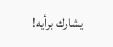يشارك برأيه!